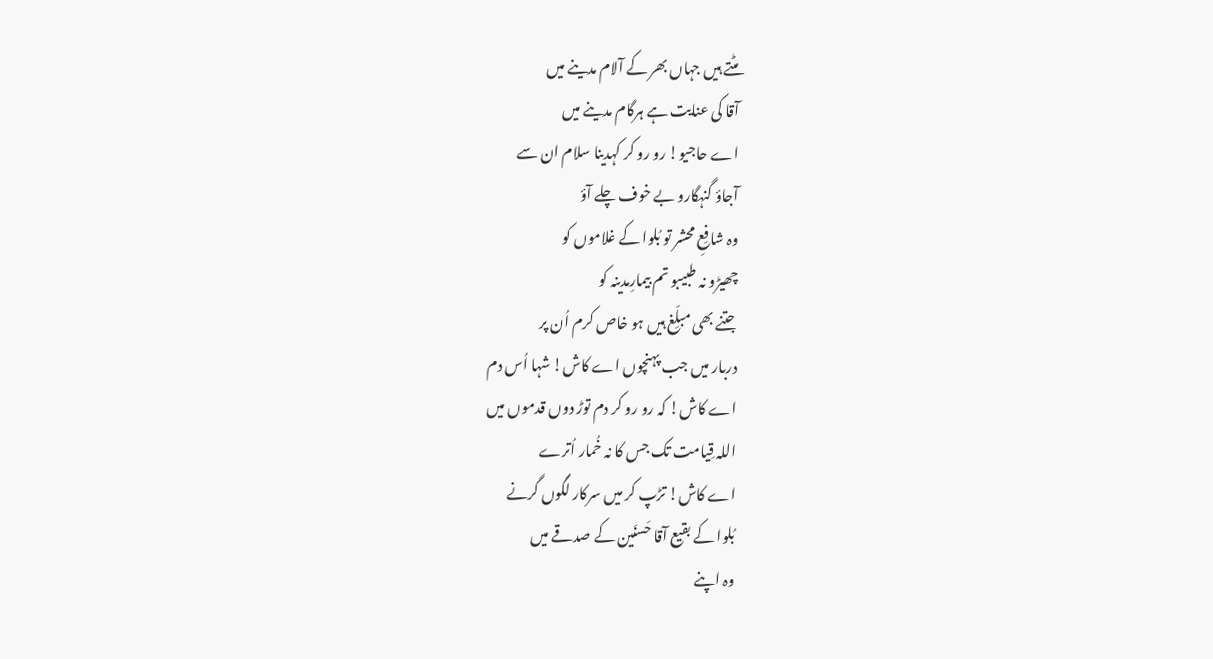مٹتے ہیں جہاں بھر کے آلام مدینے میں
آقا کی عنایت ہے ہرگام مدینے میں
اے حاجیو! رو رو کر کہدینا سلام ان سے
آجاؤ گنہگارو بے خوف چلے آؤ
وہ شافِعِ محشر تو بُلوا کے غلاموں کو
چھیڑو نہ طبیبو تم بیمارِمدینہ کو
جتنے بھی مبلِّغ ہیں ہو خاص کرم اُن پر
دربار میں جب پہنچوں اے کاش! شہا اُس دم
اے کاش! کہ رو رو کر دم توڑ دوں قدموں میں
اللہ قِیامت تک جس کا نہ خُمار اُترے
اے کاش! تڑپ کر میں سرکار لگوں گرنے
بُلوا کے بقیع آقا حَسنَین کے صدقے میں
وہ اپنے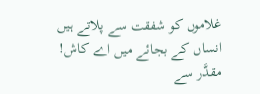غلاموں کو شفقت سے پلاتے ہیں
انساں کے بجائے میں اے کاش! مقدَّر سے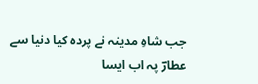جب شاہِ مدینہ نے پردہ کیا دنیا سے
عطارؔ پہ اب ایسا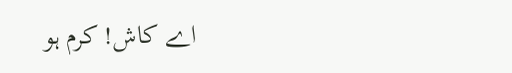اے کاش! کرم ہو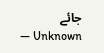جائے
— Unknown